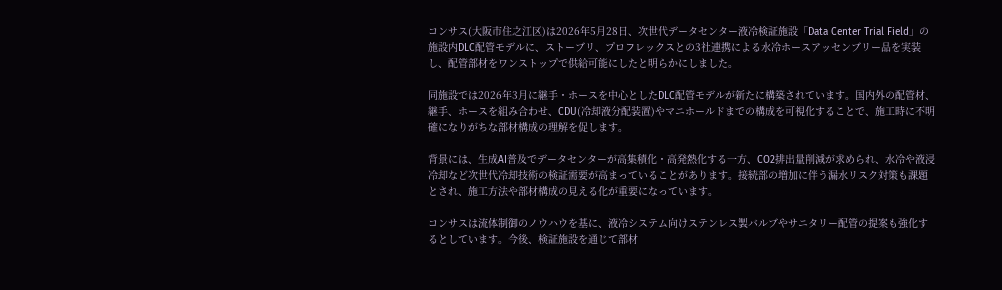コンサス(大阪市住之江区)は2026年5月28日、次世代データセンター液冷検証施設「Data Center Trial Field」の施設内DLC配管モデルに、ストーブリ、プロフレックスとの3社連携による水冷ホースアッセンブリー品を実装し、配管部材をワンストップで供給可能にしたと明らかにしました。

同施設では2026年3月に継手・ホースを中心としたDLC配管モデルが新たに構築されています。国内外の配管材、継手、ホースを組み合わせ、CDU(冷却液分配装置)やマニホールドまでの構成を可視化することで、施工時に不明確になりがちな部材構成の理解を促します。

背景には、生成AI普及でデータセンターが高集積化・高発熱化する一方、CO2排出量削減が求められ、水冷や液浸冷却など次世代冷却技術の検証需要が高まっていることがあります。接続部の増加に伴う漏水リスク対策も課題とされ、施工方法や部材構成の見える化が重要になっています。

コンサスは流体制御のノウハウを基に、液冷システム向けステンレス製バルブやサニタリー配管の提案も強化するとしています。今後、検証施設を通じて部材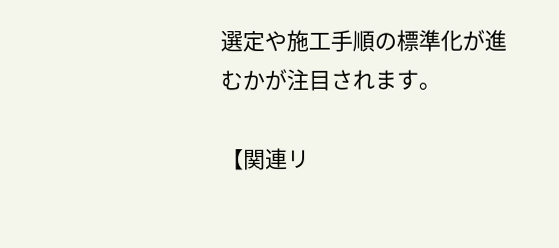選定や施工手順の標準化が進むかが注目されます。

【関連リ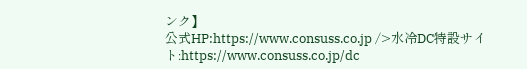ンク】
公式HP:https://www.consuss.co.jp />水冷DC特設サイト:https://www.consuss.co.jp/dc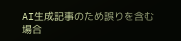AI生成記事のため誤りを含む場合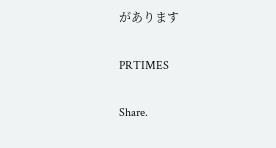があります

PRTIMES

Share.